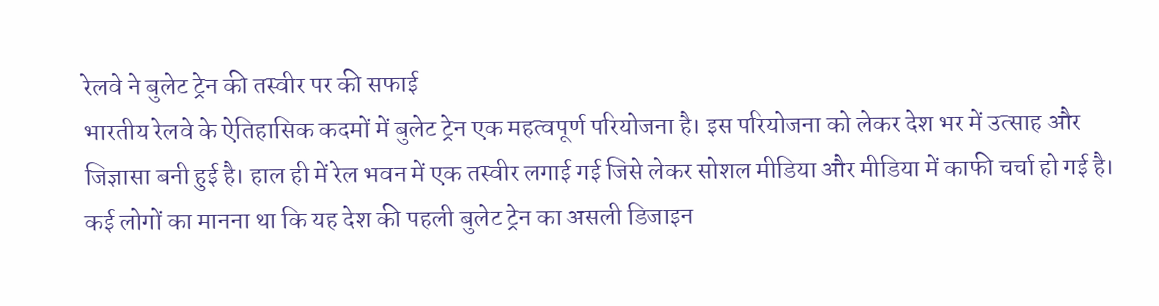रेलवे ने बुलेट ट्रेन की तस्वीर पर की सफाई
भारतीय रेलवे के ऐतिहासिक कदमों में बुलेट ट्रेन एक महत्वपूर्ण परियोजना है। इस परियोजना को लेकर देश भर में उत्साह और जिज्ञासा बनी हुई है। हाल ही में रेल भवन में एक तस्वीर लगाई गई जिसे लेकर सोशल मीडिया और मीडिया में काफी चर्चा हो गई है। कई लोगों का मानना था कि यह देश की पहली बुलेट ट्रेन का असली डिजाइन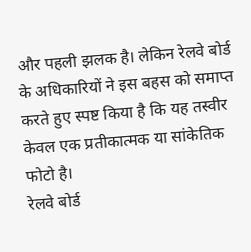और पहली झलक है। लेकिन रेलवे बोर्ड के अधिकारियों ने इस बहस को समाप्त करते हुए स्पष्ट किया है कि यह तस्वीर केवल एक प्रतीकात्मक या सांकेतिक फोटो है।
रेलवे बोर्ड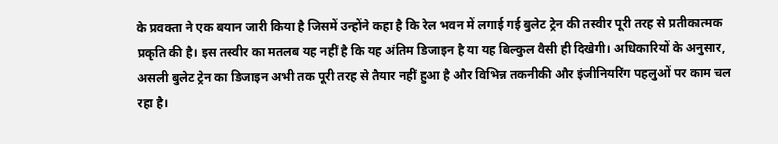के प्रवक्ता ने एक बयान जारी किया है जिसमें उन्होंने कहा है कि रेल भवन में लगाई गई बुलेट ट्रेन की तस्वीर पूरी तरह से प्रतीकात्मक प्रकृति की है। इस तस्वीर का मतलब यह नहीं है कि यह अंतिम डिजाइन है या यह बिल्कुल वैसी ही दिखेगी। अधिकारियों के अनुसार, असली बुलेट ट्रेन का डिजाइन अभी तक पूरी तरह से तैयार नहीं हुआ है और विभिन्न तकनीकी और इंजीनियरिंग पहलुओं पर काम चल रहा है।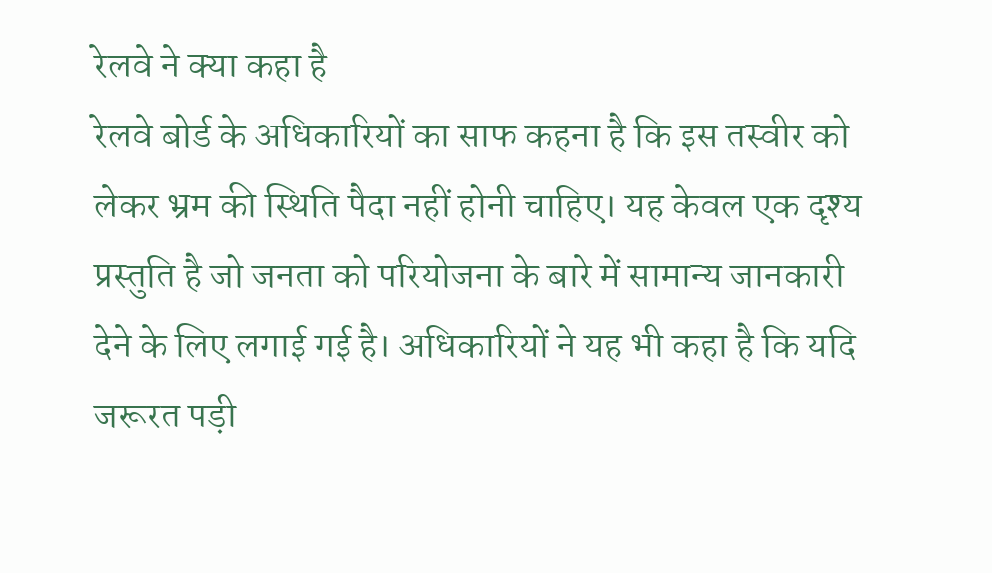रेलवे ने क्या कहा है
रेलवे बोर्ड के अधिकारियों का साफ कहना है कि इस तस्वीर को लेकर भ्रम की स्थिति पैदा नहीं होनी चाहिए। यह केवल एक दृश्य प्रस्तुति है जो जनता को परियोजना के बारे में सामान्य जानकारी देने के लिए लगाई गई है। अधिकारियों ने यह भी कहा है कि यदि जरूरत पड़ी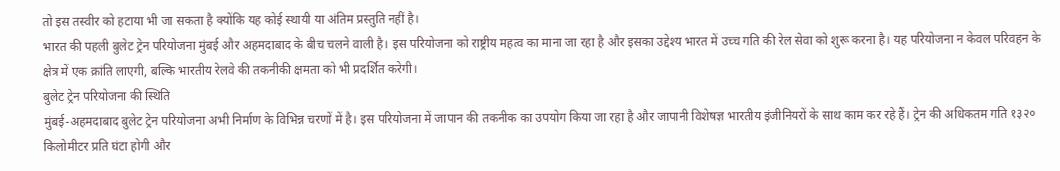तो इस तस्वीर को हटाया भी जा सकता है क्योंकि यह कोई स्थायी या अंतिम प्रस्तुति नहीं है।
भारत की पहली बुलेट ट्रेन परियोजना मुंबई और अहमदाबाद के बीच चलने वाली है। इस परियोजना को राष्ट्रीय महत्व का माना जा रहा है और इसका उद्देश्य भारत में उच्च गति की रेल सेवा को शुरू करना है। यह परियोजना न केवल परिवहन के क्षेत्र में एक क्रांति लाएगी, बल्कि भारतीय रेलवे की तकनीकी क्षमता को भी प्रदर्शित करेगी।
बुलेट ट्रेन परियोजना की स्थिति
मुंबई-अहमदाबाद बुलेट ट्रेन परियोजना अभी निर्माण के विभिन्न चरणों में है। इस परियोजना में जापान की तकनीक का उपयोग किया जा रहा है और जापानी विशेषज्ञ भारतीय इंजीनियरों के साथ काम कर रहे हैं। ट्रेन की अधिकतम गति १३२० किलोमीटर प्रति घंटा होगी और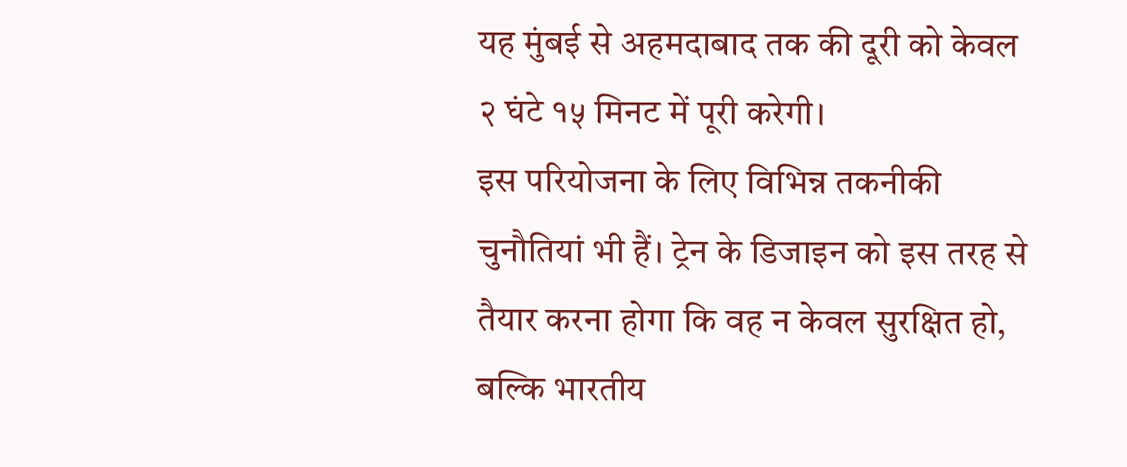यह मुंबई से अहमदाबाद तक की दूरी को केवल २ घंटे १५ मिनट में पूरी करेगी।
इस परियोजना के लिए विभिन्न तकनीकी चुनौतियां भी हैं। ट्रेन के डिजाइन को इस तरह से तैयार करना होगा कि वह न केवल सुरक्षित हो, बल्कि भारतीय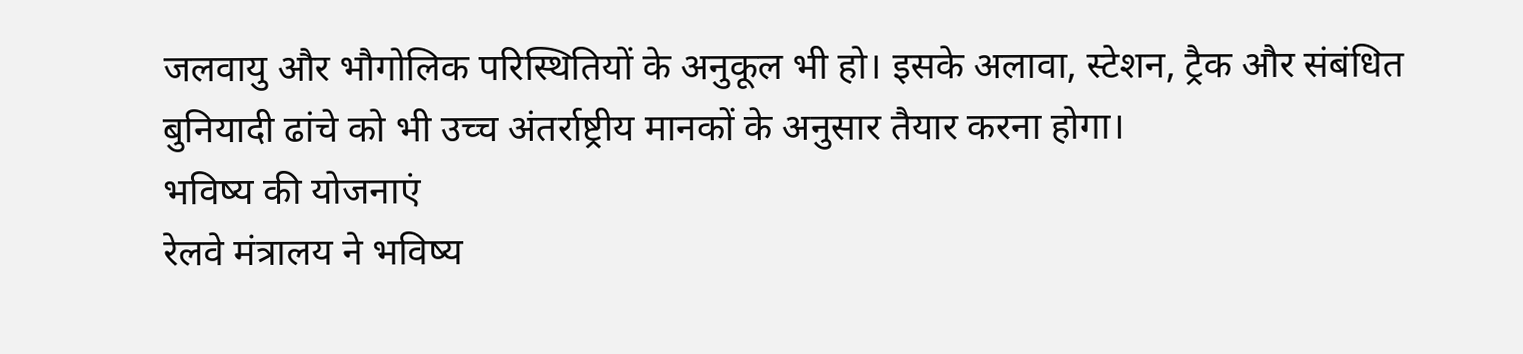जलवायु और भौगोलिक परिस्थितियों के अनुकूल भी हो। इसके अलावा, स्टेशन, ट्रैक और संबंधित बुनियादी ढांचे को भी उच्च अंतर्राष्ट्रीय मानकों के अनुसार तैयार करना होगा।
भविष्य की योजनाएं
रेलवे मंत्रालय ने भविष्य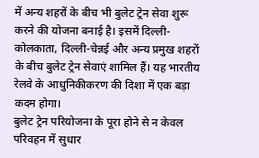में अन्य शहरों के बीच भी बुलेट ट्रेन सेवा शुरू करने की योजना बनाई है। इसमें दिल्ली-कोलकाता, दिल्ली-चेन्नई और अन्य प्रमुख शहरों के बीच बुलेट ट्रेन सेवाएं शामिल हैं। यह भारतीय रेलवे के आधुनिकीकरण की दिशा में एक बड़ा कदम होगा।
बुलेट ट्रेन परियोजना के पूरा होने से न केवल परिवहन में सुधार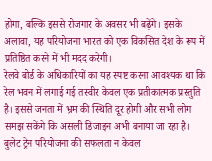होगा, बल्कि इससे रोजगार के अवसर भी बढ़ेंगे। इसके अलावा, यह परियोजना भारत को एक विकसित देश के रूप में प्रतिष्ठित करने में भी मदद करेगी।
रेलवे बोर्ड के अधिकारियों का यह स्पष्ट करना आवश्यक था कि रेल भवन में लगाई गई तस्वीर केवल एक प्रतीकात्मक प्रस्तुति है। इससे जनता में भ्रम की स्थिति दूर होगी और सभी लोग समझ सकेंगे कि असली डिजाइन अभी बनाया जा रहा है। बुलेट ट्रेन परियोजना की सफलता न केवल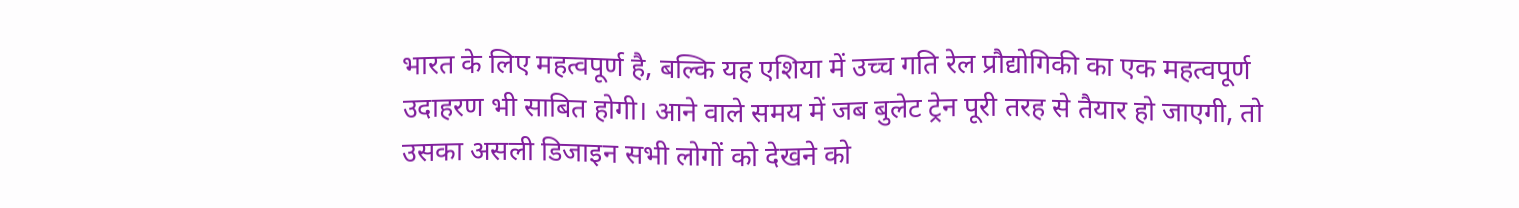भारत के लिए महत्वपूर्ण है, बल्कि यह एशिया में उच्च गति रेल प्रौद्योगिकी का एक महत्वपूर्ण उदाहरण भी साबित होगी। आने वाले समय में जब बुलेट ट्रेन पूरी तरह से तैयार हो जाएगी, तो उसका असली डिजाइन सभी लोगों को देखने को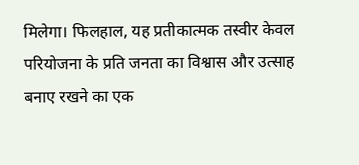मिलेगा। फिलहाल, यह प्रतीकात्मक तस्वीर केवल परियोजना के प्रति जनता का विश्वास और उत्साह बनाए रखने का एक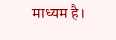माध्यम है।